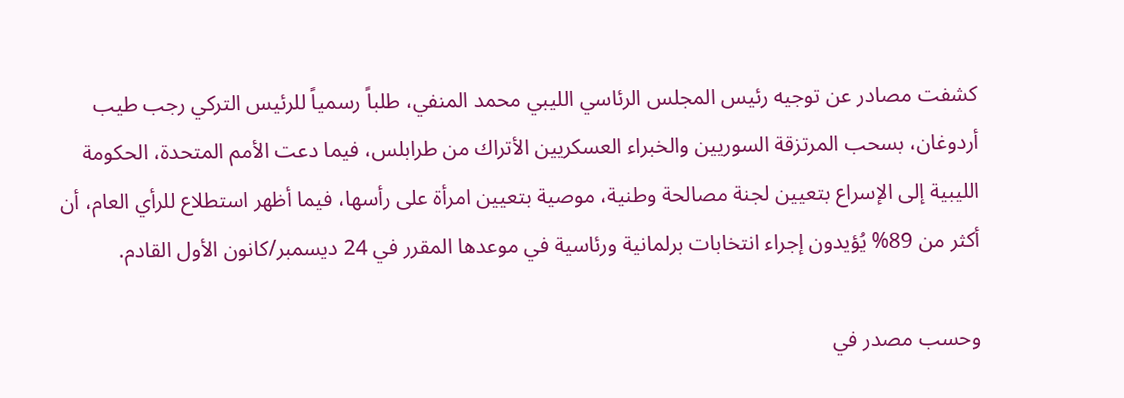كشفت مصادر عن توجيه رئيس المجلس الرئاسي الليبي محمد المنفي، طلباً رسمياً للرئيس التركي رجب طيب أردوغان، بسحب المرتزقة السوريين والخبراء العسكريين الأتراك من طرابلس، فيما دعت الأمم المتحدة، الحكومة الليبية إلى الإسراع بتعيين لجنة مصالحة وطنية، موصية بتعيين امرأة على رأسها، فيما أظهر استطلاع للرأي العام، أن أكثر من 89% يُؤيدون إجراء انتخابات برلمانية ورئاسية في موعدها المقرر في 24 ديسمبر/كانون الأول القادم.

وحسب مصدر في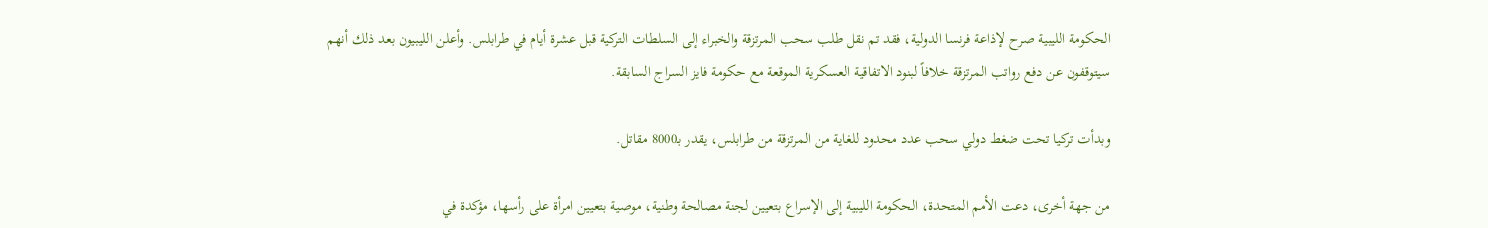الحكومة الليبية صرح لإذاعة فرنسا الدولية، فقد تم نقل طلب سحب المرتزقة والخبراء إلى السلطات التركية قبل عشرة أيام في طرابلس. وأعلن الليبيون بعد ذلك أنهم سيتوقفون عن دفع رواتب المرتزقة خلافاً لبنود الاتفاقية العسكرية الموقعة مع حكومة فايز السراج السابقة.

وبدأت تركيا تحت ضغط دولي سحب عدد محدود للغاية من المرتزقة من طرابلس، يقدر بـ8000 مقاتل.

من جهة أخرى، دعت الأمم المتحدة، الحكومة الليبية إلى الإسراع بتعيين لجنة مصالحة وطنية، موصية بتعيين امرأة على رأسها، مؤكدة في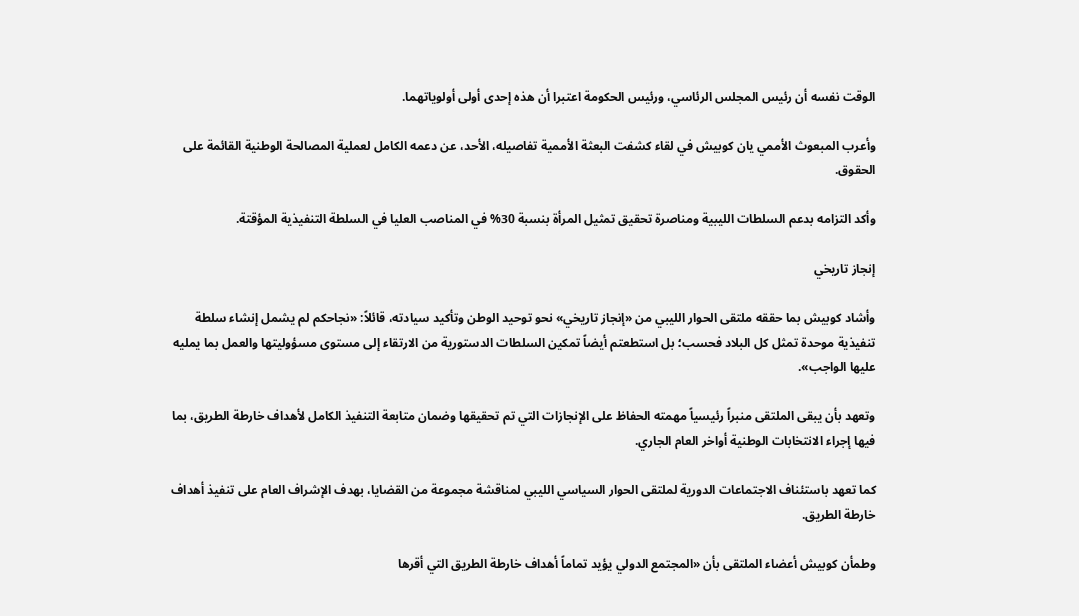الوقت نفسه أن رئيس المجلس الرئاسي، ورئيس الحكومة اعتبرا أن هذه إحدى أولى أولوياتهما.

وأعرب المبعوث الأممي يان كوبيش في لقاء كشفت البعثة الأممية تفاصيله، الأحد، عن دعمه الكامل لعملية المصالحة الوطنية القائمة على الحقوق.

وأكد التزامه بدعم السلطات الليبية ومناصرة تحقيق تمثيل المرأة بنسبة 30% في المناصب العليا في السلطة التنفيذية المؤقتة.

إنجاز تاريخي

وأشاد كوبيش بما حققه ملتقى الحوار الليبي من «إنجاز تاريخي» نحو توحيد الوطن وتأكيد سيادته، قائلاً: «نجاحكم لم يشمل إنشاء سلطة تنفيذية موحدة تمثل كل البلاد فحسب؛ بل استطعتم أيضاً تمكين السلطات الدستورية من الارتقاء إلى مستوى مسؤوليتها والعمل بما يمليه عليها الواجب».

وتعهد بأن يبقى الملتقى منبراً رئيسياً مهمته الحفاظ على الإنجازات التي تم تحقيقها وضمان متابعة التنفيذ الكامل لأهداف خارطة الطريق، بما فيها إجراء الانتخابات الوطنية أواخر العام الجاري.

كما تعهد باستئناف الاجتماعات الدورية لملتقى الحوار السياسي الليبي لمناقشة مجموعة من القضايا، بهدف الإشراف العام على تنفيذ أهداف خارطة الطريق.

وطمأن كوبيش أعضاء الملتقى بأن «المجتمع الدولي يؤيد تماماً أهداف خارطة الطريق التي أقرها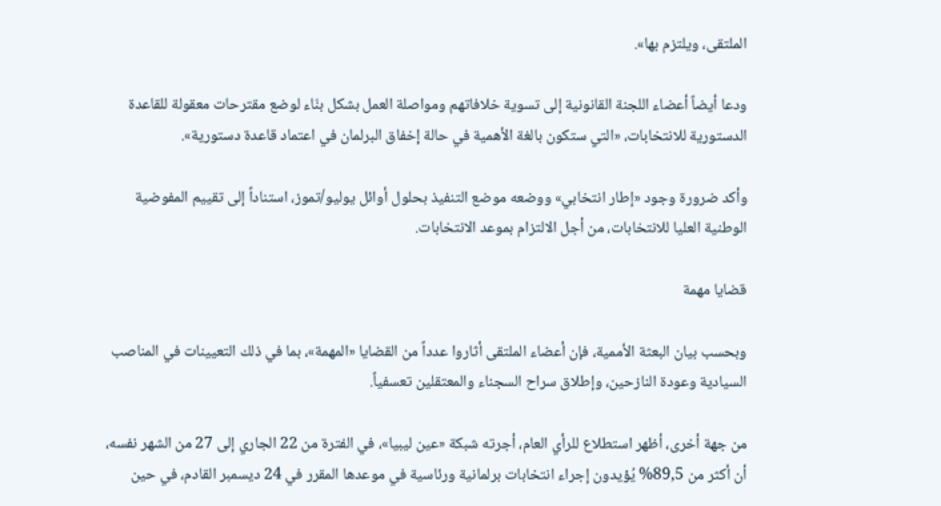الملتقى، ويلتزم بها».

ودعا أيضاً أعضاء اللجنة القانونية إلى تسوية خلافاتهم ومواصلة العمل بشكل بنّاء لوضع مقترحات معقولة للقاعدة الدستورية للانتخابات، «التي ستكون بالغة الأهمية في حالة إخفاق البرلمان في اعتماد قاعدة دستورية».

وأكد ضرورة وجود «إطار انتخابي» ووضعه موضع التنفيذ بحلول أوائل يوليو/تموز، استناداً إلى تقييم المفوضية الوطنية العليا للانتخابات، من أجل الالتزام بموعد الانتخابات.

قضايا مهمة

وبحسب بيان البعثة الأممية، فإن أعضاء الملتقى أثاروا عدداً من القضايا «المهمة»، بما في ذلك التعيينات في المناصب السيادية وعودة النازحين، وإطلاق سراح السجناء والمعتقلين تعسفياً.

من جهة أخرى، أظهر استطلاع للرأي العام، أجرته شبكة «عين ليبيا»، في الفترة من 22 الجاري إلى 27 من الشهر نفسه، أن أكثر من 89,5% يُؤيدون إجراء انتخابات برلمانية ورئاسية في موعدها المقرر في 24 ديسمبر القادم، في حين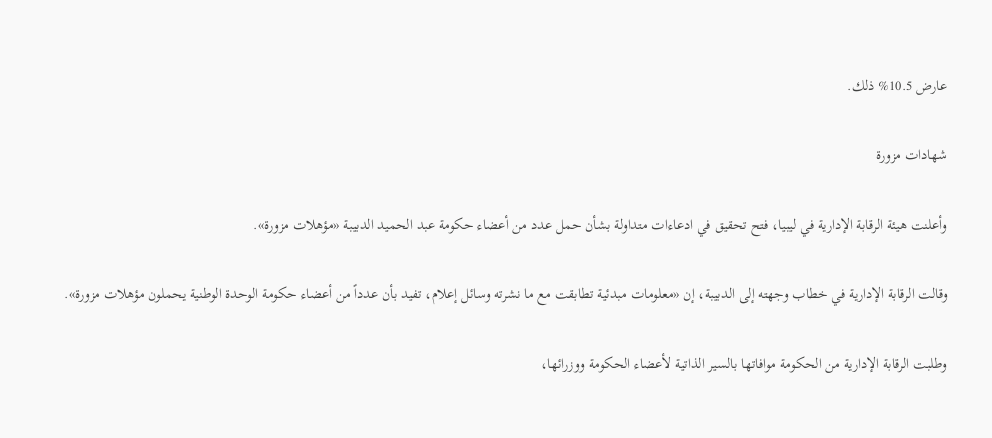عارض 10.5% ذلك.

شهادات مزورة

وأعلنت هيئة الرقابة الإدارية في ليبيا، فتح تحقيق في ادعاءات متداولة بشأن حمل عدد من أعضاء حكومة عبد الحميد الدبيبة «مؤهلات مزورة».

وقالت الرقابة الإدارية في خطاب وجهته إلى الدبيبة، إن «معلومات مبدئية تطابقت مع ما نشرته وسائل إعلام، تفيد بأن عدداً من أعضاء حكومة الوحدة الوطنية يحملون مؤهلات مزورة».

وطلبت الرقابة الإدارية من الحكومة موافاتها بالسير الذاتية لأعضاء الحكومة ووزرائها،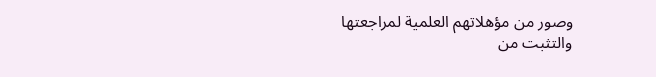وصور من مؤهلاتهم العلمية لمراجعتها والتثبت من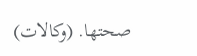صحتها. (وكالات)